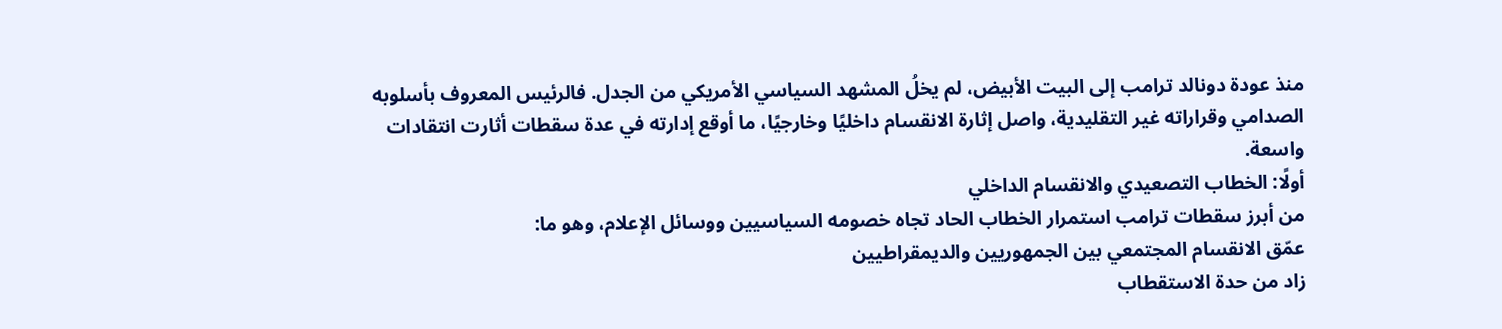منذ عودة دونالد ترامب إلى البيت الأبيض، لم يخلُ المشهد السياسي الأمريكي من الجدل. فالرئيس المعروف بأسلوبه الصدامي وقراراته غير التقليدية، واصل إثارة الانقسام داخليًا وخارجيًا، ما أوقع إدارته في عدة سقطات أثارت انتقادات واسعة.
أولًا: الخطاب التصعيدي والانقسام الداخلي
من أبرز سقطات ترامب استمرار الخطاب الحاد تجاه خصومه السياسيين ووسائل الإعلام، وهو ما:
عمّق الانقسام المجتمعي بين الجمهوريين والديمقراطيين
زاد من حدة الاستقطاب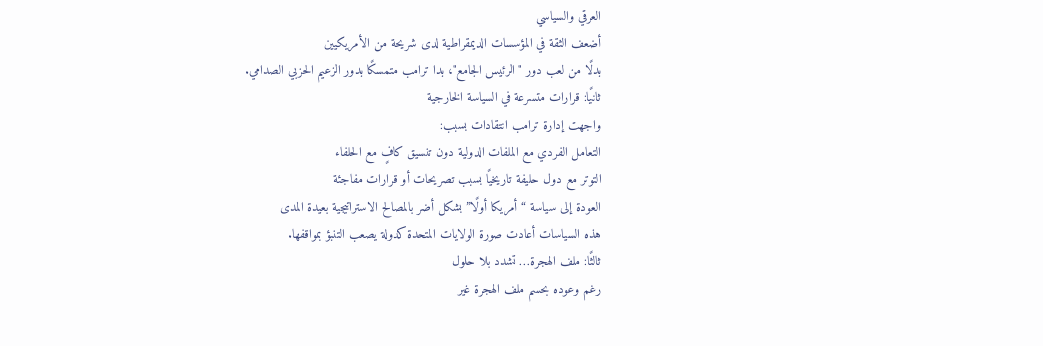العرقي والسياسي
أضعف الثقة في المؤسسات الديمقراطية لدى شريحة من الأمريكيين
بدلًا من لعب دور "الرئيس الجامع"، بدا ترامب متمسكًا بدور الزعيم الحزبي الصدامي.
ثانيًا: قرارات متسرعة في السياسة الخارجية
واجهت إدارة ترامب انتقادات بسبب:
التعامل الفردي مع الملفات الدولية دون تنسيق كافٍ مع الحلفاء
التوتر مع دول حليفة تاريخيًا بسبب تصريحات أو قرارات مفاجئة
العودة إلى سياسة “أمريكا أولًا” بشكل أضر بالمصالح الاستراتيجية بعيدة المدى
هذه السياسات أعادت صورة الولايات المتحدة كدولة يصعب التنبؤ بمواقفها.
ثالثًا: ملف الهجرة… تشدد بلا حلول
رغم وعوده بحسم ملف الهجرة غير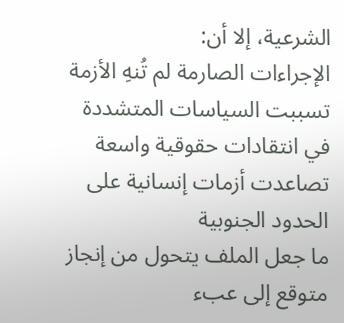الشرعية، إلا أن:
الإجراءات الصارمة لم تُنهِ الأزمة
تسببت السياسات المتشددة في انتقادات حقوقية واسعة
تصاعدت أزمات إنسانية على الحدود الجنوبية
ما جعل الملف يتحول من إنجاز متوقع إلى عبء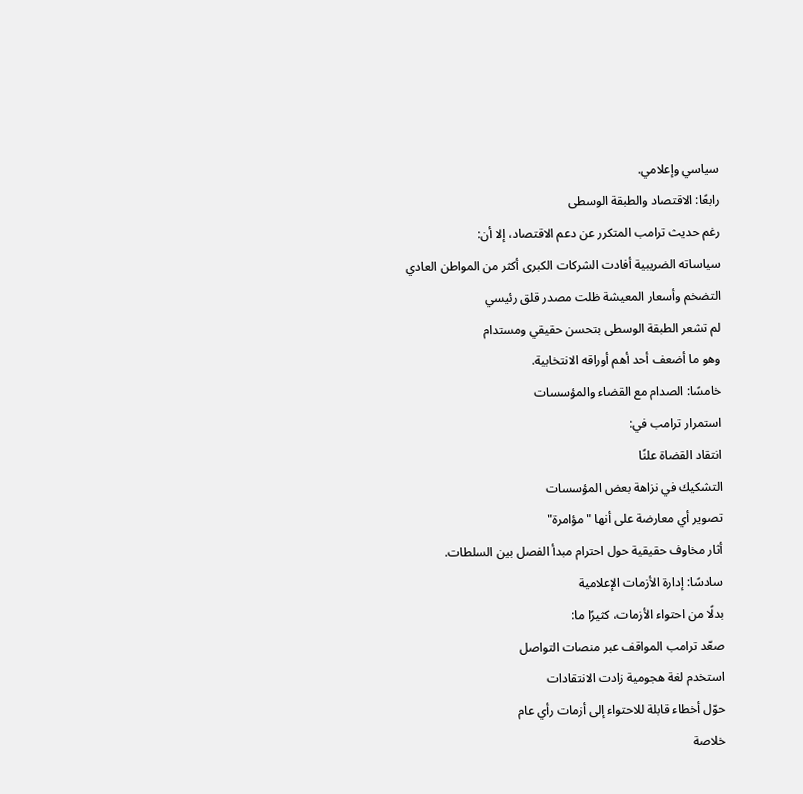سياسي وإعلامي.
رابعًا: الاقتصاد والطبقة الوسطى
رغم حديث ترامب المتكرر عن دعم الاقتصاد، إلا أن:
سياساته الضريبية أفادت الشركات الكبرى أكثر من المواطن العادي
التضخم وأسعار المعيشة ظلت مصدر قلق رئيسي
لم تشعر الطبقة الوسطى بتحسن حقيقي ومستدام
وهو ما أضعف أحد أهم أوراقه الانتخابية.
خامسًا: الصدام مع القضاء والمؤسسات
استمرار ترامب في:
انتقاد القضاة علنًا
التشكيك في نزاهة بعض المؤسسات
تصوير أي معارضة على أنها "مؤامرة"
أثار مخاوف حقيقية حول احترام مبدأ الفصل بين السلطات.
سادسًا: إدارة الأزمات الإعلامية
بدلًا من احتواء الأزمات، كثيرًا ما:
صعّد ترامب المواقف عبر منصات التواصل
استخدم لغة هجومية زادت الانتقادات
حوّل أخطاء قابلة للاحتواء إلى أزمات رأي عام
خلاصة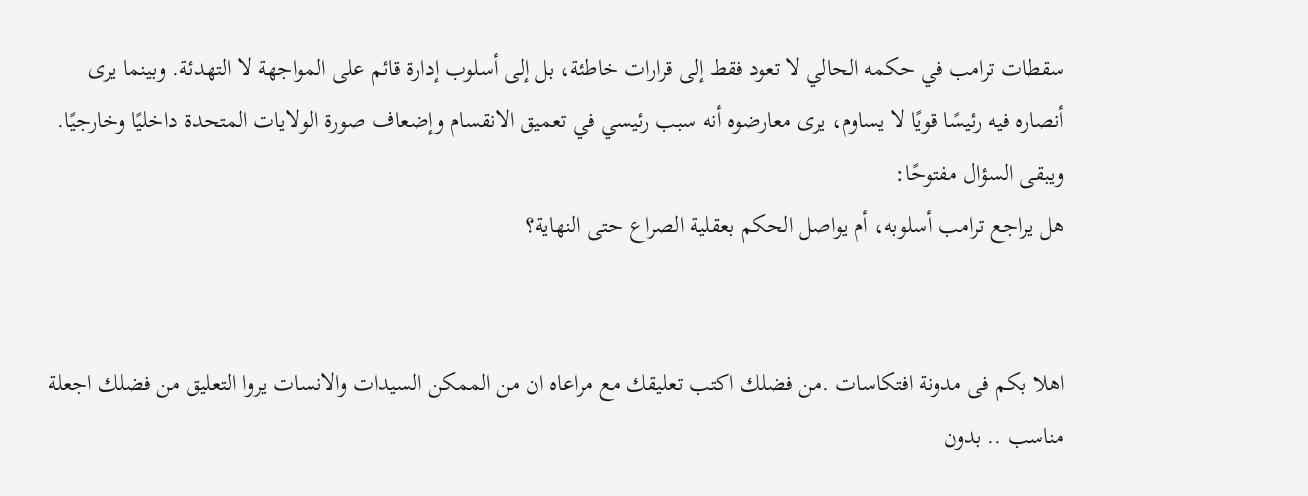سقطات ترامب في حكمه الحالي لا تعود فقط إلى قرارات خاطئة، بل إلى أسلوب إدارة قائم على المواجهة لا التهدئة. وبينما يرى أنصاره فيه رئيسًا قويًا لا يساوم، يرى معارضوه أنه سبب رئيسي في تعميق الانقسام وإضعاف صورة الولايات المتحدة داخليًا وخارجيًا.
ويبقى السؤال مفتوحًا:
هل يراجع ترامب أسلوبه، أم يواصل الحكم بعقلية الصراع حتى النهاية؟


اهلا بكم فى مدونة افتكاسات .من فضلك اكتب تعليقك مع مراعاه ان من الممكن السيدات والانسات يروا التعليق من فضلك اجعلة مناسب .. بدون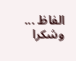الفاظ ... وشكرا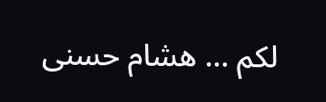لكم ... هشام حسنى